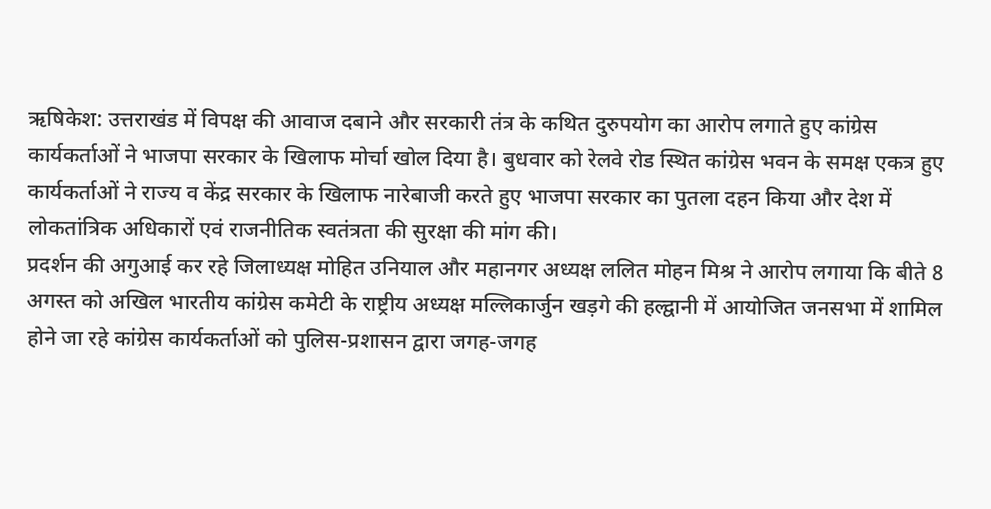ऋषिकेश: उत्तराखंड में विपक्ष की आवाज दबाने और सरकारी तंत्र के कथित दुरुपयोग का आरोप लगाते हुए कांग्रेस कार्यकर्ताओं ने भाजपा सरकार के खिलाफ मोर्चा खोल दिया है। बुधवार को रेलवे रोड स्थित कांग्रेस भवन के समक्ष एकत्र हुए कार्यकर्ताओं ने राज्य व केंद्र सरकार के खिलाफ नारेबाजी करते हुए भाजपा सरकार का पुतला दहन किया और देश में लोकतांत्रिक अधिकारों एवं राजनीतिक स्वतंत्रता की सुरक्षा की मांग की।
प्रदर्शन की अगुआई कर रहे जिलाध्यक्ष मोहित उनियाल और महानगर अध्यक्ष ललित मोहन मिश्र ने आरोप लगाया कि बीते 8 अगस्त को अखिल भारतीय कांग्रेस कमेटी के राष्ट्रीय अध्यक्ष मल्लिकार्जुन खड़गे की हल्द्वानी में आयोजित जनसभा में शामिल होने जा रहे कांग्रेस कार्यकर्ताओं को पुलिस-प्रशासन द्वारा जगह-जगह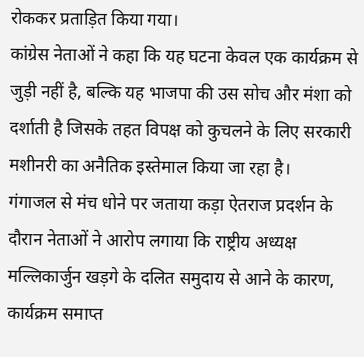रोककर प्रताड़ित किया गया।
कांग्रेस नेताओं ने कहा कि यह घटना केवल एक कार्यक्रम से जुड़ी नहीं है, बल्कि यह भाजपा की उस सोच और मंशा को दर्शाती है जिसके तहत विपक्ष को कुचलने के लिए सरकारी मशीनरी का अनैतिक इस्तेमाल किया जा रहा है।
गंगाजल से मंच धोने पर जताया कड़ा ऐतराज प्रदर्शन के दौरान नेताओं ने आरोप लगाया कि राष्ट्रीय अध्यक्ष मल्लिकार्जुन खड़गे के दलित समुदाय से आने के कारण, कार्यक्रम समाप्त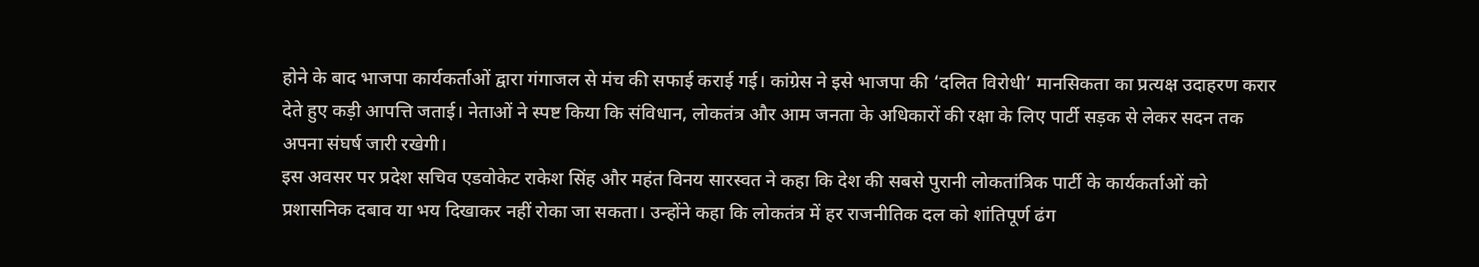होने के बाद भाजपा कार्यकर्ताओं द्वारा गंगाजल से मंच की सफाई कराई गई। कांग्रेस ने इसे भाजपा की ‘दलित विरोधी’ मानसिकता का प्रत्यक्ष उदाहरण करार देते हुए कड़ी आपत्ति जताई। नेताओं ने स्पष्ट किया कि संविधान, लोकतंत्र और आम जनता के अधिकारों की रक्षा के लिए पार्टी सड़क से लेकर सदन तक अपना संघर्ष जारी रखेगी।
इस अवसर पर प्रदेश सचिव एडवोकेट राकेश सिंह और महंत विनय सारस्वत ने कहा कि देश की सबसे पुरानी लोकतांत्रिक पार्टी के कार्यकर्ताओं को प्रशासनिक दबाव या भय दिखाकर नहीं रोका जा सकता। उन्होंने कहा कि लोकतंत्र में हर राजनीतिक दल को शांतिपूर्ण ढंग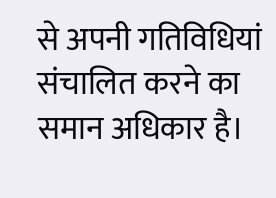से अपनी गतिविधियां संचालित करने का समान अधिकार है।